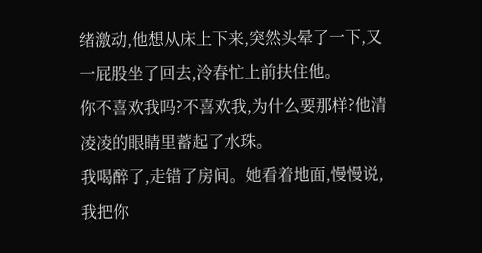绪激动,他想从床上下来,突然头晕了一下,又一屁股坐了回去,泠春忙上前扶住他。
你不喜欢我吗?不喜欢我,为什么要那样?他清凌凌的眼睛里蓄起了水珠。
我喝醉了,走错了房间。她看着地面,慢慢说,我把你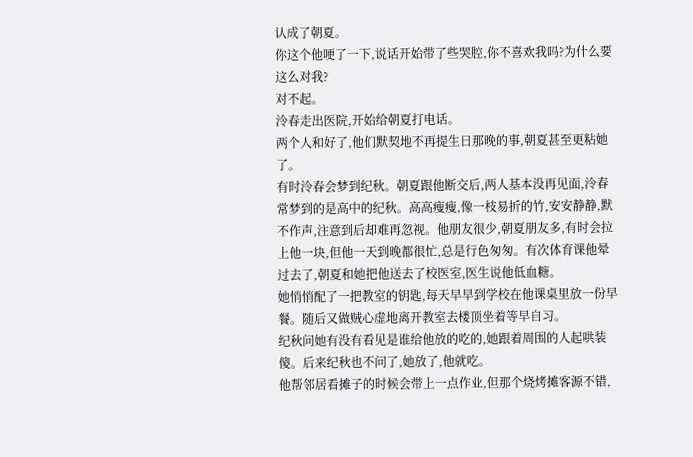认成了朝夏。
你这个他哽了一下,说话开始带了些哭腔,你不喜欢我吗?为什么要这么对我?
对不起。
泠春走出医院,开始给朝夏打电话。
两个人和好了,他们默契地不再提生日那晚的事,朝夏甚至更粘她了。
有时泠春会梦到纪秋。朝夏跟他断交后,两人基本没再见面,泠春常梦到的是高中的纪秋。高高瘦瘦,像一枝易折的竹,安安静静,默不作声,注意到后却难再忽视。他朋友很少,朝夏朋友多,有时会拉上他一块,但他一天到晚都很忙,总是行色匆匆。有次体育课他晕过去了,朝夏和她把他送去了校医室,医生说他低血糖。
她悄悄配了一把教室的钥匙,每天早早到学校在他课桌里放一份早餐。随后又做贼心虚地离开教室去楼顶坐着等早自习。
纪秋问她有没有看见是谁给他放的吃的,她跟着周围的人起哄装傻。后来纪秋也不问了,她放了,他就吃。
他帮邻居看摊子的时候会带上一点作业,但那个烧烤摊客源不错,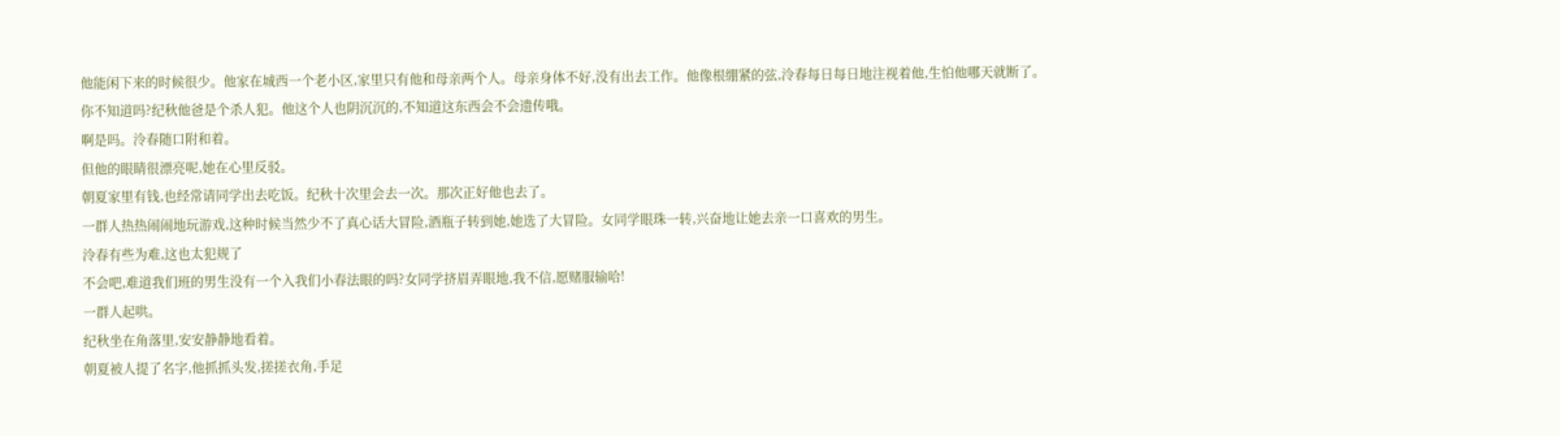他能闲下来的时候很少。他家在城西一个老小区,家里只有他和母亲两个人。母亲身体不好,没有出去工作。他像根绷紧的弦,泠春每日每日地注视着他,生怕他哪天就断了。
你不知道吗?纪秋他爸是个杀人犯。他这个人也阴沉沉的,不知道这东西会不会遗传哦。
啊是吗。泠春随口附和着。
但他的眼睛很漂亮呢,她在心里反驳。
朝夏家里有钱,也经常请同学出去吃饭。纪秋十次里会去一次。那次正好他也去了。
一群人热热闹闹地玩游戏,这种时候当然少不了真心话大冒险,酒瓶子转到她,她选了大冒险。女同学眼珠一转,兴奋地让她去亲一口喜欢的男生。
泠春有些为难,这也太犯规了
不会吧,难道我们班的男生没有一个入我们小春法眼的吗?女同学挤眉弄眼地,我不信,愿赌服输哈!
一群人起哄。
纪秋坐在角落里,安安静静地看着。
朝夏被人提了名字,他抓抓头发,搓搓衣角,手足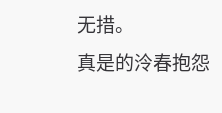无措。
真是的泠春抱怨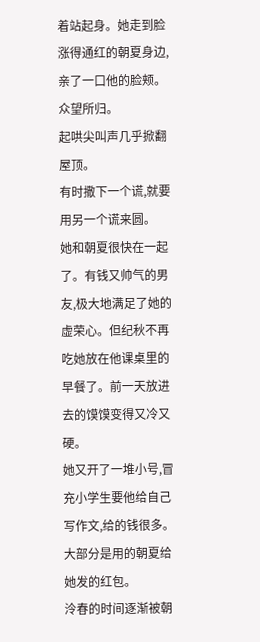着站起身。她走到脸涨得通红的朝夏身边,亲了一口他的脸颊。
众望所归。
起哄尖叫声几乎掀翻屋顶。
有时撒下一个谎,就要用另一个谎来圆。
她和朝夏很快在一起了。有钱又帅气的男友,极大地满足了她的虚荣心。但纪秋不再吃她放在他课桌里的早餐了。前一天放进去的馍馍变得又冷又硬。
她又开了一堆小号,冒充小学生要他给自己写作文,给的钱很多。大部分是用的朝夏给她发的红包。
泠春的时间逐渐被朝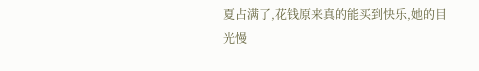夏占满了,花钱原来真的能买到快乐,她的目光慢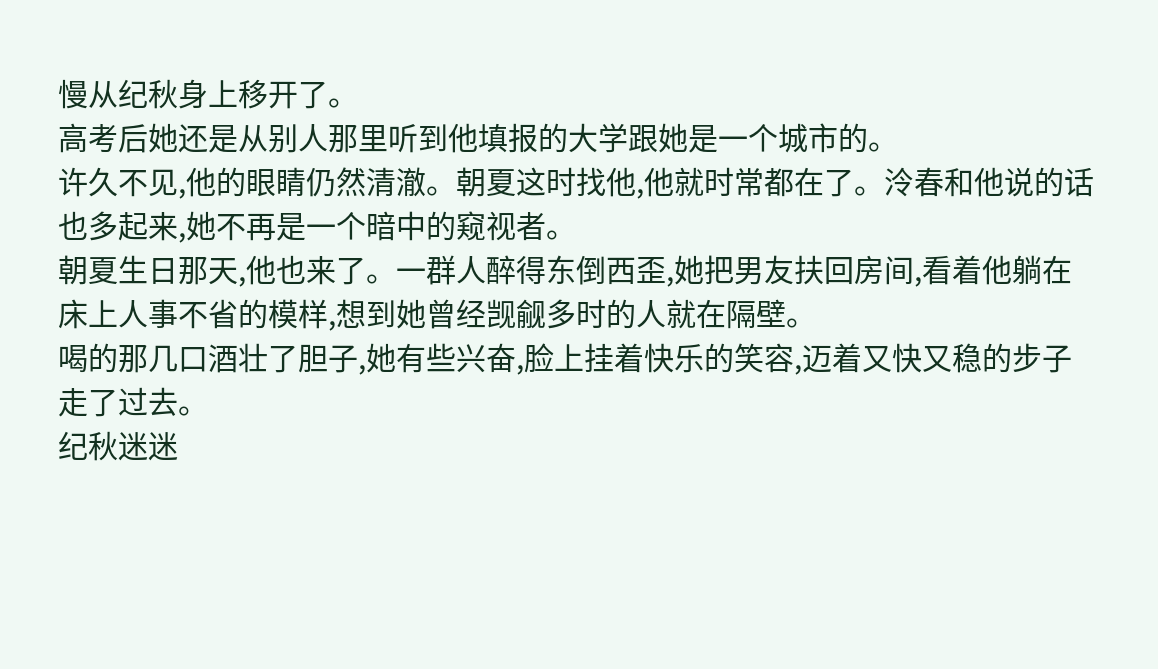慢从纪秋身上移开了。
高考后她还是从别人那里听到他填报的大学跟她是一个城市的。
许久不见,他的眼睛仍然清澈。朝夏这时找他,他就时常都在了。泠春和他说的话也多起来,她不再是一个暗中的窥视者。
朝夏生日那天,他也来了。一群人醉得东倒西歪,她把男友扶回房间,看着他躺在床上人事不省的模样,想到她曾经觊觎多时的人就在隔壁。
喝的那几口酒壮了胆子,她有些兴奋,脸上挂着快乐的笑容,迈着又快又稳的步子走了过去。
纪秋迷迷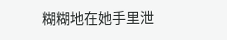糊糊地在她手里泄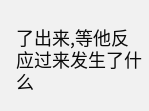了出来,等他反应过来发生了什么